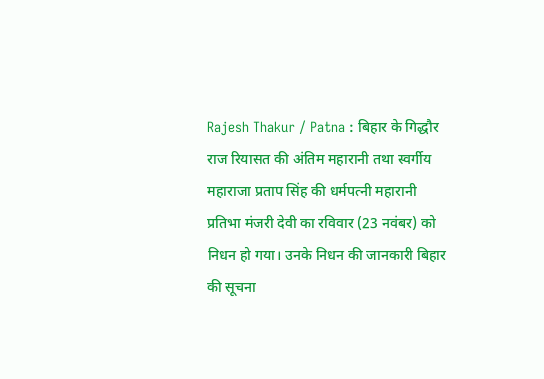Rajesh Thakur / Patna : बिहार के गिद्धौर राज रियासत की अंतिम महारानी तथा स्वर्गीय महाराजा प्रताप सिंह की धर्मपत्नी महारानी प्रतिभा मंजरी देवी का रविवार (23 नवंबर) को निधन हो गया। उनके निधन की जानकारी बिहार की सूचना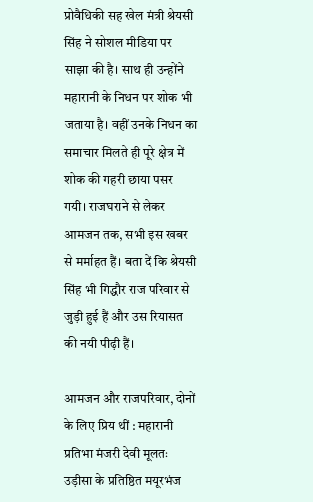प्रोवैधिकी सह खेल मंत्री श्रेयसी सिंह ने सोशल मीडिया पर साझा की है। साथ ही उन्होंने महारानी के निधन पर शोक भी जताया है। वहीं उनके निधन का समाचार मिलते ही पूरे क्षेत्र में शोक की गहरी छाया पसर गयी। राजघराने से लेकर आमजन तक, सभी इस खबर से मर्माहत हैं। बता दें कि श्रेयसी सिंह भी गिद्धौर राज परिवार से जुड़ी हुई हैं और उस रियासत की नयी पीढ़ी हैं।

आमजन और राजपरिवार, दोनों के लिए प्रिय थीं : महारानी प्रतिभा मंजरी देवी मूलतः उड़ीसा के प्रतिष्ठित मयूरभंज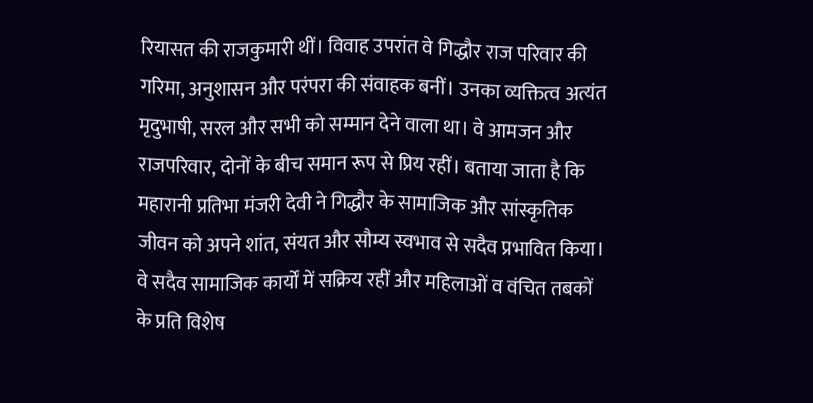रियासत की राजकुमारी थीं। विवाह उपरांत वे गिद्धौर राज परिवार की गरिमा, अनुशासन और परंपरा की संवाहक बनीं। उनका व्यक्तित्व अत्यंत मृदुभाषी, सरल और सभी को सम्मान देने वाला था। वे आमजन और राजपरिवार, दोनों के बीच समान रूप से प्रिय रहीं। बताया जाता है कि महारानी प्रतिभा मंजरी देवी ने गिद्धौर के सामाजिक और सांस्कृतिक जीवन को अपने शांत, संयत और सौम्य स्वभाव से सदैव प्रभावित किया। वे सदैव सामाजिक कार्यों में सक्रिय रहीं और महिलाओं व वंचित तबकों के प्रति विशेष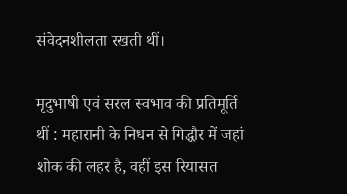संवेदनशीलता रखती थीं।

मृदुभाषी एवं सरल स्वभाव की प्रतिमूर्ति थीं : महारानी के निधन से गिद्धौर में जहां शोक की लहर है, वहीं इस रियासत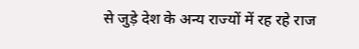से जुड़े देश के अन्य राज्यों में रह रहे राज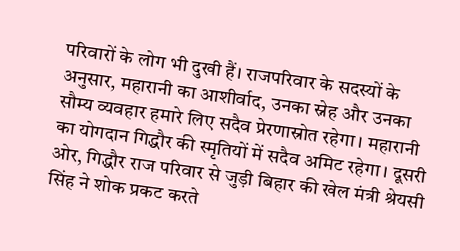परिवारों के लोग भी दुखी हैं। राजपरिवार के सदस्यों के अनुसार, महारानी का आशीर्वाद, उनका स्नेह और उनका सौम्य व्यवहार हमारे लिए सदैव प्रेरणास्रोत रहेगा। महारानी का योगदान गिद्धौर की स्मृतियों में सदैव अमिट रहेगा। दूसरी ओर, गिद्धौर राज परिवार से जुड़ी बिहार की खेल मंत्री श्रेयसी सिंह ने शोक प्रकट करते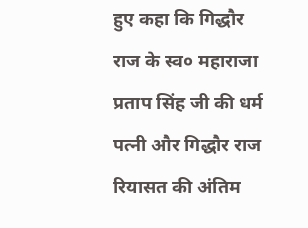हुए कहा कि गिद्धौर राज के स्व० महाराजा प्रताप सिंह जी की धर्म पत्नी और गिद्धौर राज रियासत की अंतिम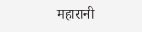महारानी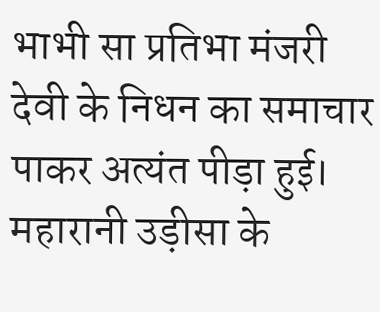भाभी सा प्रतिभा मंजरी देवी के निधन का समाचार पाकर अत्यंत पीड़ा हुई। महारानी उड़ीसा के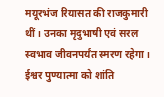मयूरभंज रियासत की राजकुमारी थीं। उनका मृदुभाषी एवं सरल स्वभाव जीवनपर्यंत स्मरण रहेगा। ईश्वर पुण्यात्मा को शांति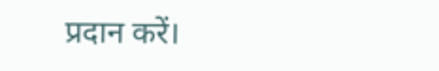प्रदान करें।